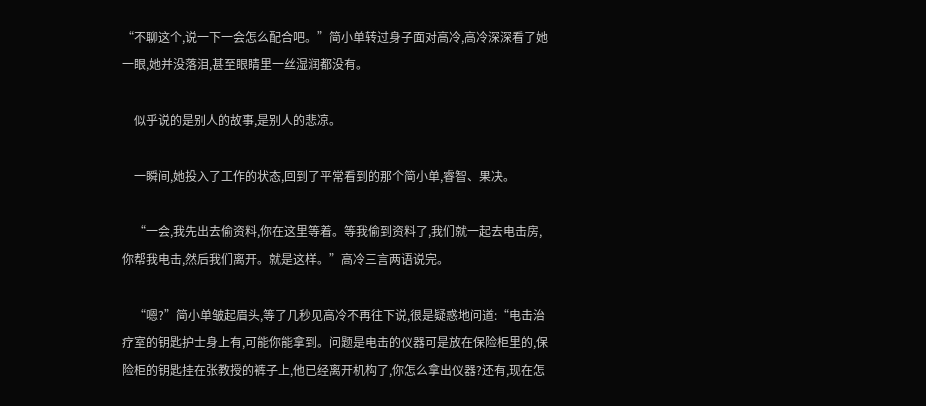“不聊这个,说一下一会怎么配合吧。”简小单转过身子面对高冷,高冷深深看了她一眼,她并没落泪,甚至眼睛里一丝湿润都没有。

    似乎说的是别人的故事,是别人的悲凉。

    一瞬间,她投入了工作的状态,回到了平常看到的那个简小单,睿智、果决。

    “一会,我先出去偷资料,你在这里等着。等我偷到资料了,我们就一起去电击房,你帮我电击,然后我们离开。就是这样。”高冷三言两语说完。

    “嗯?”简小单皱起眉头,等了几秒见高冷不再往下说,很是疑惑地问道:“电击治疗室的钥匙护士身上有,可能你能拿到。问题是电击的仪器可是放在保险柜里的,保险柜的钥匙挂在张教授的裤子上,他已经离开机构了,你怎么拿出仪器?还有,现在怎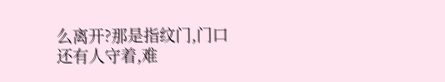么离开?那是指纹门,门口还有人守着,难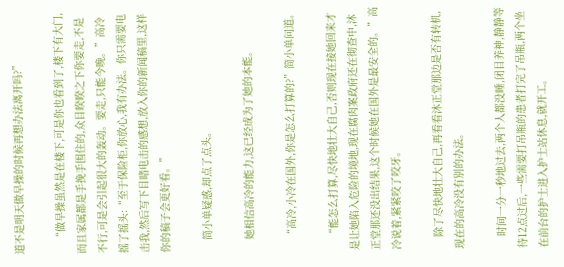道不是明天做早操的时候再想办法离开吗?”

    “做早操虽然是在楼下,可是你也看到了,楼下有大门,而且家属都是手挽手围住的,众目睽睽之下你要走,不是不行,可是会引起很大的轰动。要走,只能今晚。”高冷摇了摇头:“至于保险柜,你放心,我有办法。你只需要电击我,然后写下目睹电击的感想,放入你的新闻稿里,这样你的稿子会更好看。”

    简小单疑惑,却点了点头。

    她相信高冷的能力,这已经成为了她的本能。

    “高冷,小冷在国外,你是怎么打算的?”简小单问道。

    “能怎么打算,尽快地壮大自己,否则现在接她回来才是让她陷入危险的境地,现在腐肉案政府还在彻查中,沐正堂那还没出结果,这个时候她在国外是最安全的。”高冷说着,紧紧咬了咬牙。

    除了尽快地壮大自己,再看看沐正堂那边是否有转机,现在的高冷没有别的办法。

    时间一分一秒地过去,两个人都没睡,闭目养神,静静等待12点过后,一些需要打吊瓶的患者打完了吊瓶,两个坐在前台的护士进入护士站休息,就开工。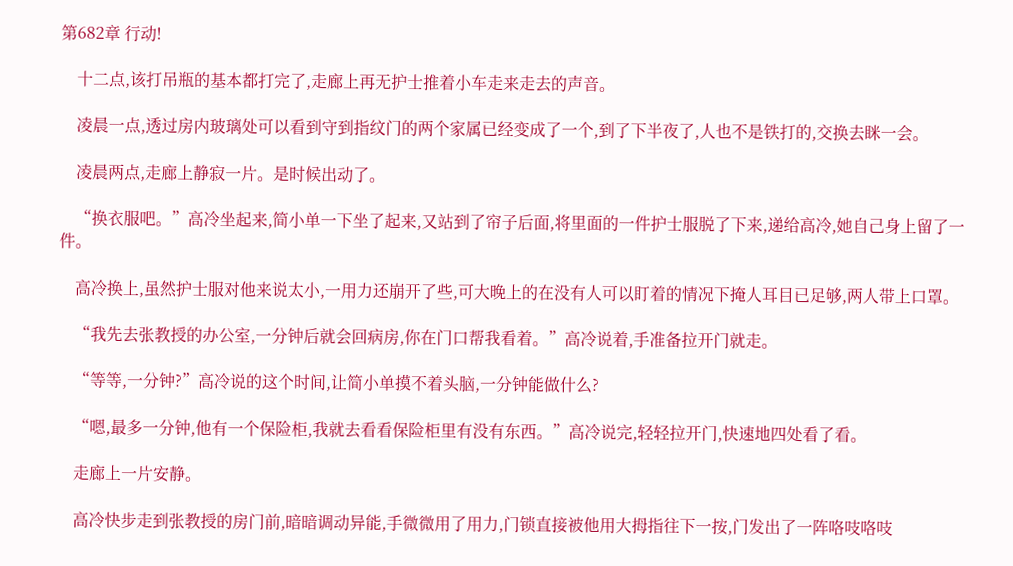第682章 行动!

    十二点,该打吊瓶的基本都打完了,走廊上再无护士推着小车走来走去的声音。

    凌晨一点,透过房内玻璃处可以看到守到指纹门的两个家属已经变成了一个,到了下半夜了,人也不是铁打的,交换去眯一会。

    凌晨两点,走廊上静寂一片。是时候出动了。

    “换衣服吧。”高冷坐起来,简小单一下坐了起来,又站到了帘子后面,将里面的一件护士服脱了下来,递给高冷,她自己身上留了一件。

    高冷换上,虽然护士服对他来说太小,一用力还崩开了些,可大晚上的在没有人可以盯着的情况下掩人耳目已足够,两人带上口罩。

    “我先去张教授的办公室,一分钟后就会回病房,你在门口帮我看着。”高冷说着,手准备拉开门就走。

    “等等,一分钟?”高冷说的这个时间,让简小单摸不着头脑,一分钟能做什么?

    “嗯,最多一分钟,他有一个保险柜,我就去看看保险柜里有没有东西。”高冷说完,轻轻拉开门,快速地四处看了看。

    走廊上一片安静。

    高冷快步走到张教授的房门前,暗暗调动异能,手微微用了用力,门锁直接被他用大拇指往下一按,门发出了一阵咯吱咯吱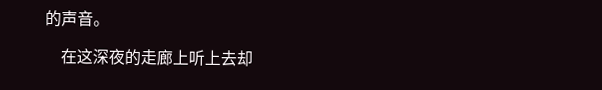的声音。

    在这深夜的走廊上听上去却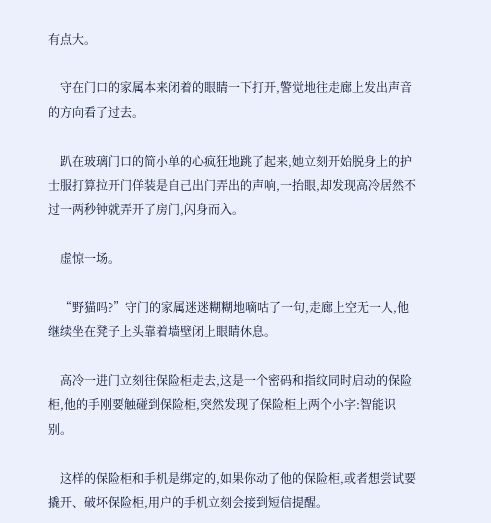有点大。

    守在门口的家属本来闭着的眼睛一下打开,警觉地往走廊上发出声音的方向看了过去。

    趴在玻璃门口的简小单的心疯狂地跳了起来,她立刻开始脱身上的护士服打算拉开门佯装是自己出门弄出的声响,一抬眼,却发现高冷居然不过一两秒钟就弄开了房门,闪身而入。

    虚惊一场。

    “野猫吗?”守门的家属迷迷糊糊地嘀咕了一句,走廊上空无一人,他继续坐在凳子上头靠着墙壁闭上眼睛休息。

    高冷一进门立刻往保险柜走去,这是一个密码和指纹同时启动的保险柜,他的手刚要触碰到保险柜,突然发现了保险柜上两个小字:智能识别。

    这样的保险柜和手机是绑定的,如果你动了他的保险柜,或者想尝试要撬开、破坏保险柜,用户的手机立刻会接到短信提醒。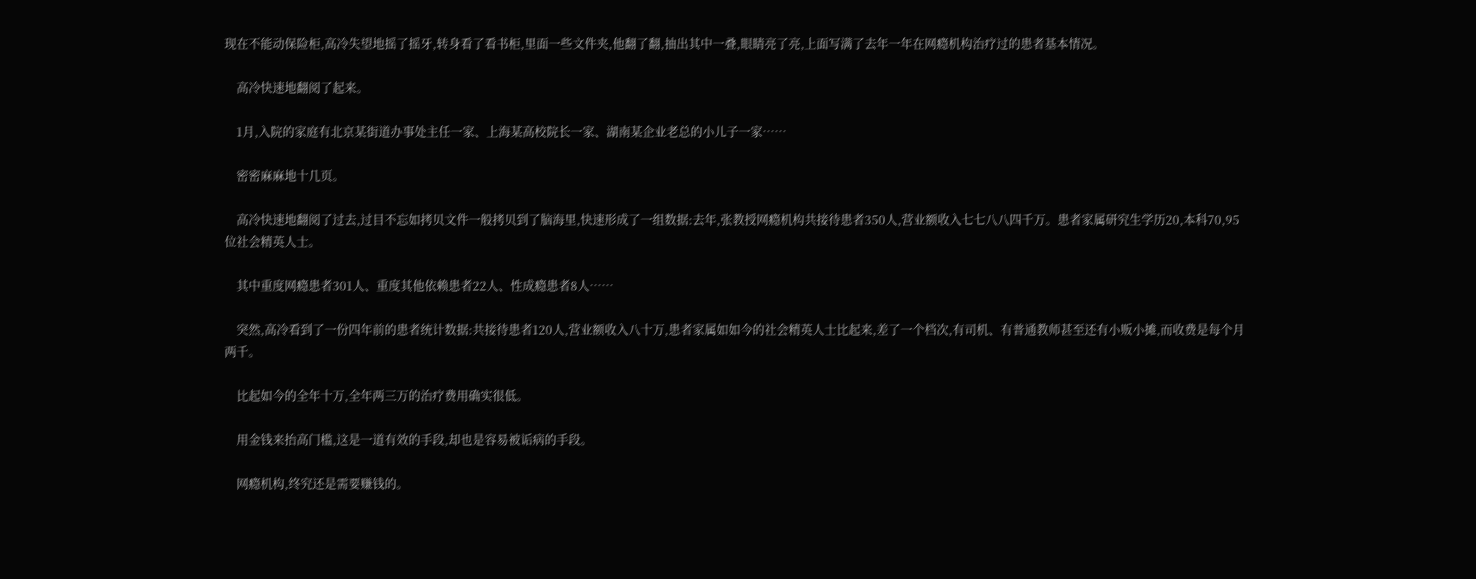现在不能动保险柜,高冷失望地摇了摇牙,转身看了看书柜,里面一些文件夹,他翻了翻,抽出其中一叠,眼睛亮了亮,上面写满了去年一年在网瘾机构治疗过的患者基本情况。

    高冷快速地翻阅了起来。

    1月,入院的家庭有北京某街道办事处主任一家、上海某高校院长一家、湖南某企业老总的小儿子一家……

    密密麻麻地十几页。

    高冷快速地翻阅了过去,过目不忘如拷贝文件一般拷贝到了脑海里,快速形成了一组数据:去年,张教授网瘾机构共接待患者350人,营业额收入七七八八四千万。患者家属研究生学历20,本科70,95位社会精英人士。

    其中重度网瘾患者301人、重度其他依赖患者22人、性成瘾患者8人……

    突然,高冷看到了一份四年前的患者统计数据:共接待患者120人,营业额收入八十万,患者家属如如今的社会精英人士比起来,差了一个档次,有司机、有普通教师甚至还有小贩小摊,而收费是每个月两千。

    比起如今的全年十万,全年两三万的治疗费用确实很低。

    用金钱来抬高门槛,这是一道有效的手段,却也是容易被诟病的手段。

    网瘾机构,终究还是需要赚钱的。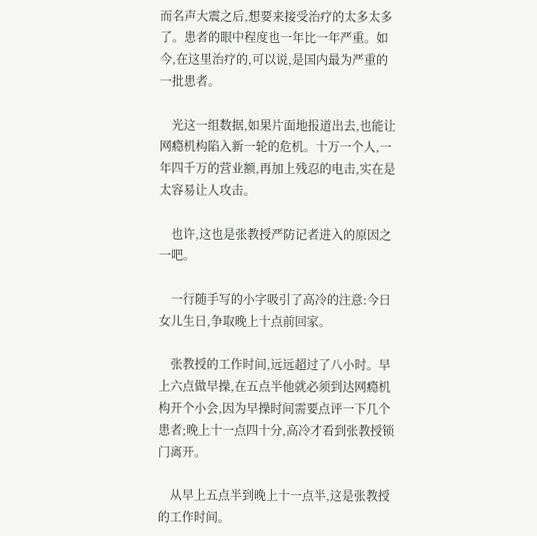而名声大震之后,想要来接受治疗的太多太多了。患者的眼中程度也一年比一年严重。如今,在这里治疗的,可以说,是国内最为严重的一批患者。

    光这一组数据,如果片面地报道出去,也能让网瘾机构陷入新一轮的危机。十万一个人,一年四千万的营业额,再加上残忍的电击,实在是太容易让人攻击。

    也许,这也是张教授严防记者进入的原因之一吧。

    一行随手写的小字吸引了高冷的注意:今日女儿生日,争取晚上十点前回家。

    张教授的工作时间,远远超过了八小时。早上六点做早操,在五点半他就必须到达网瘾机构开个小会,因为早操时间需要点评一下几个患者;晚上十一点四十分,高冷才看到张教授锁门离开。

    从早上五点半到晚上十一点半,这是张教授的工作时间。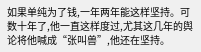如果单纯为了钱,一年两年能这样坚持。可数十年了,他一直这样度过,尤其这几年的舆论将他喊成“张叫兽”,他还在坚持。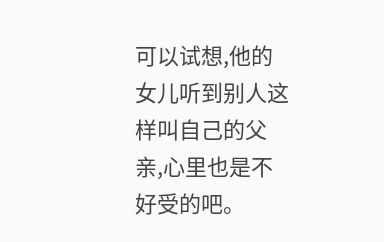可以试想,他的女儿听到别人这样叫自己的父亲,心里也是不好受的吧。